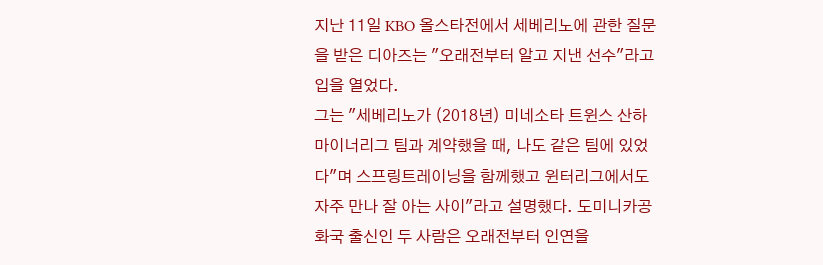지난 11일 KBO 올스타전에서 세베리노에 관한 질문을 받은 디아즈는 "오래전부터 알고 지낸 선수"라고 입을 열었다.
그는 "세베리노가 (2018년) 미네소타 트윈스 산하 마이너리그 팀과 계약했을 때, 나도 같은 팀에 있었다"며 스프링트레이닝을 함께했고 윈터리그에서도 자주 만나 잘 아는 사이"라고 설명했다. 도미니카공화국 출신인 두 사람은 오래전부터 인연을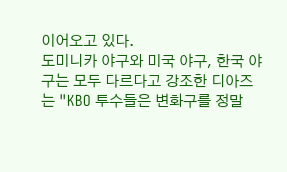이어오고 있다.
도미니카 야구와 미국 야구, 한국 야구는 모두 다르다고 강조한 디아즈는 "KBO 투수들은 변화구를 정말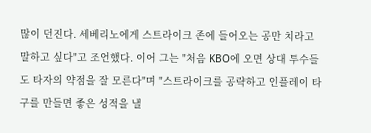많이 던진다. 세베리노에게 스트라이크 존에 들어오는 공만 치라고 말하고 싶다"고 조언했다. 이어 그는 "처음 KBO에 오면 상대 투수들도 타자의 약점을 잘 모른다"며 "스트라이크를 공략하고 인플레이 타구를 만들면 좋은 성적을 낼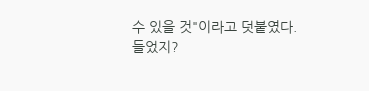수 있을 것"이라고 덧붙였다.
들었지?